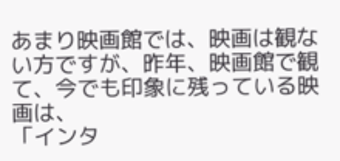あまり映画館では、映画は観ない方ですが、昨年、映画館で観て、今でも印象に残っている映画は、
「インタ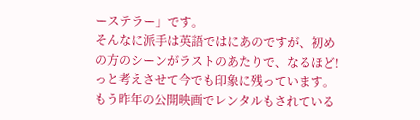ーステラー」です。
そんなに派手は英語ではにあのですが、初めの方のシーンがラストのあたりで、なるほど!っと考えさせて今でも印象に残っています。
もう昨年の公開映画でレンタルもされている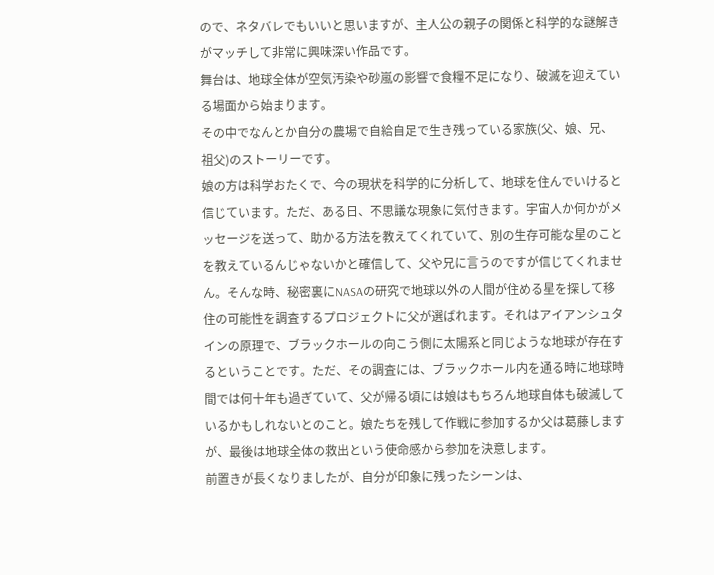ので、ネタバレでもいいと思いますが、主人公の親子の関係と科学的な謎解きがマッチして非常に興味深い作品です。
舞台は、地球全体が空気汚染や砂嵐の影響で食糧不足になり、破滅を迎えている場面から始まります。
その中でなんとか自分の農場で自給自足で生き残っている家族(父、娘、兄、祖父)のストーリーです。
娘の方は科学おたくで、今の現状を科学的に分析して、地球を住んでいけると信じています。ただ、ある日、不思議な現象に気付きます。宇宙人か何かがメッセージを送って、助かる方法を教えてくれていて、別の生存可能な星のことを教えているんじゃないかと確信して、父や兄に言うのですが信じてくれません。そんな時、秘密裏にNASAの研究で地球以外の人間が住める星を探して移住の可能性を調査するプロジェクトに父が選ばれます。それはアイアンシュタインの原理で、ブラックホールの向こう側に太陽系と同じような地球が存在するということです。ただ、その調査には、ブラックホール内を通る時に地球時間では何十年も過ぎていて、父が帰る頃には娘はもちろん地球自体も破滅しているかもしれないとのこと。娘たちを残して作戦に参加するか父は葛藤しますが、最後は地球全体の救出という使命感から参加を決意します。
前置きが長くなりましたが、自分が印象に残ったシーンは、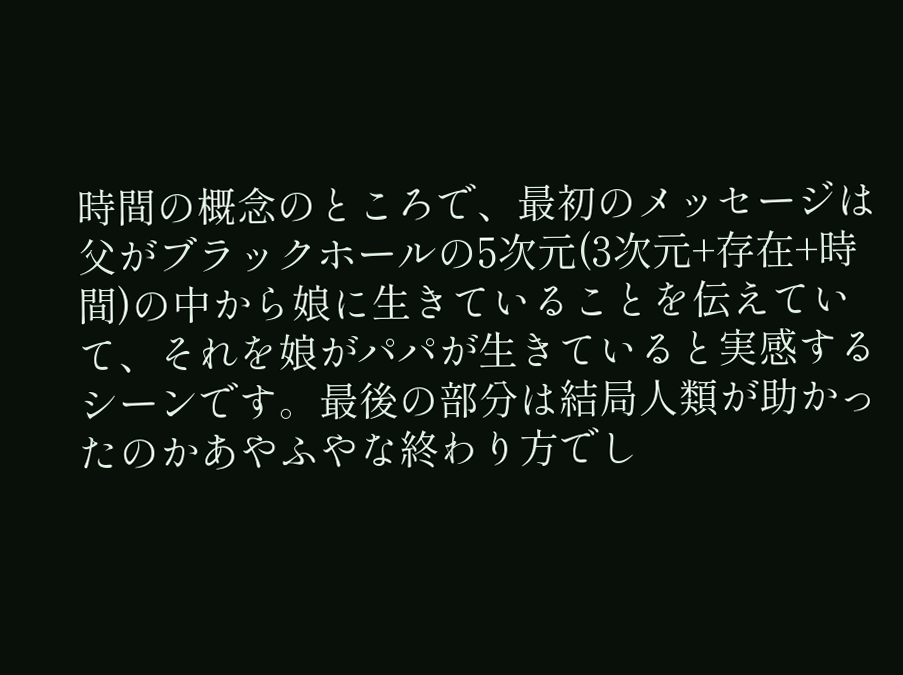時間の概念のところで、最初のメッセージは父がブラックホールの5次元(3次元+存在+時間)の中から娘に生きていることを伝えていて、それを娘がパパが生きていると実感するシーンです。最後の部分は結局人類が助かったのかあやふやな終わり方でし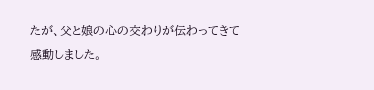たが、父と娘の心の交わりが伝わってきて感動しました。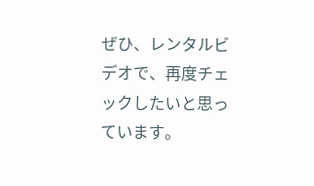ぜひ、レンタルビデオで、再度チェックしたいと思っています。